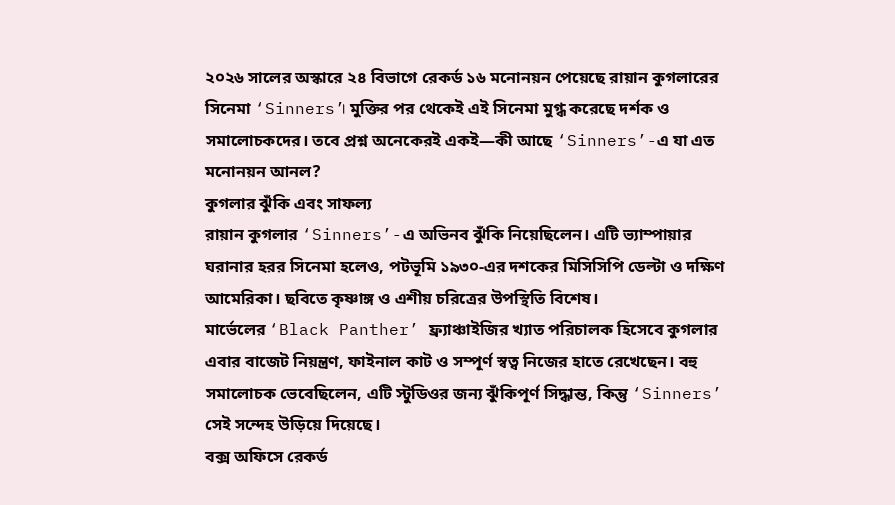২০২৬ সালের অস্কারে ২৪ বিভাগে রেকর্ড ১৬ মনোনয়ন পেয়েছে রায়ান কুগলারের সিনেমা ‘Sinners’। মুক্তির পর থেকেই এই সিনেমা মুগ্ধ করেছে দর্শক ও সমালোচকদের। তবে প্রশ্ন অনেকেরই একই—কী আছে ‘Sinners’-এ যা এত মনোনয়ন আনল?
কুগলার ঝুঁকি এবং সাফল্য
রায়ান কুগলার ‘Sinners’-এ অভিনব ঝুঁকি নিয়েছিলেন। এটি ভ্যাম্পায়ার ঘরানার হরর সিনেমা হলেও, পটভূমি ১৯৩০-এর দশকের মিসিসিপি ডেল্টা ও দক্ষিণ আমেরিকা। ছবিতে কৃষ্ণাঙ্গ ও এশীয় চরিত্রের উপস্থিতি বিশেষ।
মার্ভেলের ‘Black Panther’ ফ্র্যাঞ্চাইজির খ্যাত পরিচালক হিসেবে কুগলার এবার বাজেট নিয়ন্ত্রণ, ফাইনাল কাট ও সম্পূর্ণ স্বত্ব নিজের হাতে রেখেছেন। বহু সমালোচক ভেবেছিলেন, এটি স্টুডিওর জন্য ঝুঁকিপূর্ণ সিদ্ধান্ত, কিন্তু ‘Sinners’ সেই সন্দেহ উড়িয়ে দিয়েছে।
বক্স অফিসে রেকর্ড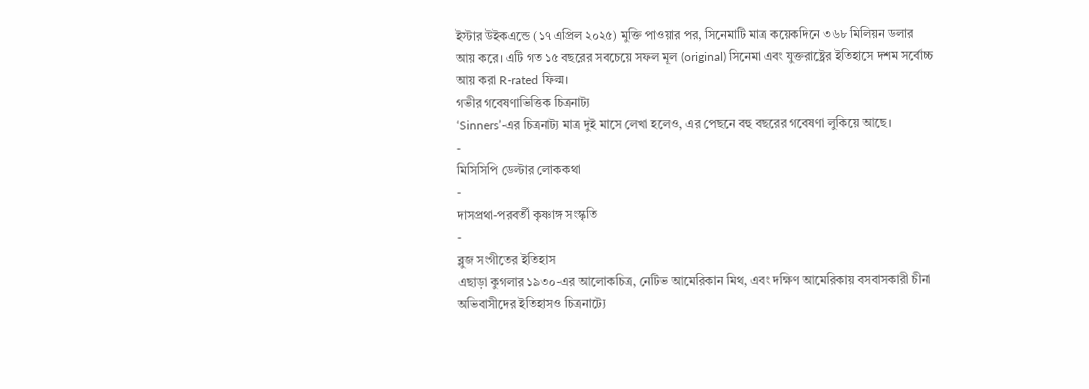ইস্টার উইকএন্ডে (১৭ এপ্রিল ২০২৫) মুক্তি পাওয়ার পর, সিনেমাটি মাত্র কয়েকদিনে ৩৬৮ মিলিয়ন ডলার আয় করে। এটি গত ১৫ বছরের সবচেয়ে সফল মূল (original) সিনেমা এবং যুক্তরাষ্ট্রের ইতিহাসে দশম সর্বোচ্চ আয় করা R-rated ফিল্ম।
গভীর গবেষণাভিত্তিক চিত্রনাট্য
‘Sinners’-এর চিত্রনাট্য মাত্র দুই মাসে লেখা হলেও, এর পেছনে বহু বছরের গবেষণা লুকিয়ে আছে।
-
মিসিসিপি ডেল্টার লোককথা
-
দাসপ্রথা-পরবর্তী কৃষ্ণাঙ্গ সংস্কৃতি
-
ব্লুজ সংগীতের ইতিহাস
এছাড়া কুগলার ১৯৩০-এর আলোকচিত্র, নেটিভ আমেরিকান মিথ, এবং দক্ষিণ আমেরিকায় বসবাসকারী চীনা অভিবাসীদের ইতিহাসও চিত্রনাট্যে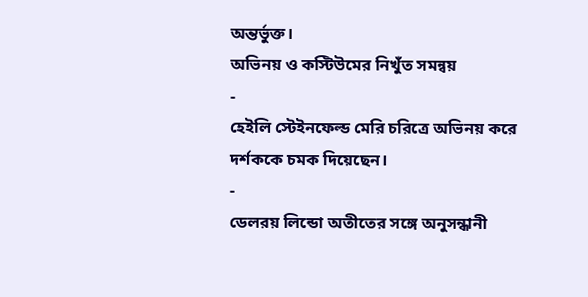অন্তর্ভুক্ত।
অভিনয় ও কস্টিউমের নিখুঁত সমন্বয়
-
হেইলি স্টেইনফেল্ড মেরি চরিত্রে অভিনয় করে দর্শককে চমক দিয়েছেন।
-
ডেলরয় লিন্ডো অতীতের সঙ্গে অনুসন্ধানী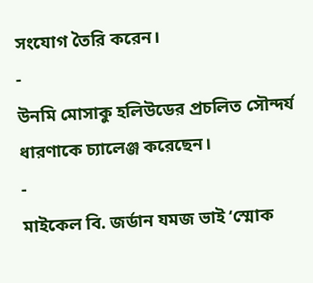সংযোগ তৈরি করেন।
-
উনমি মোসাকু হলিউডের প্রচলিত সৌন্দর্য ধারণাকে চ্যালেঞ্জ করেছেন।
-
মাইকেল বি. জর্ডান যমজ ভাই ‘স্মোক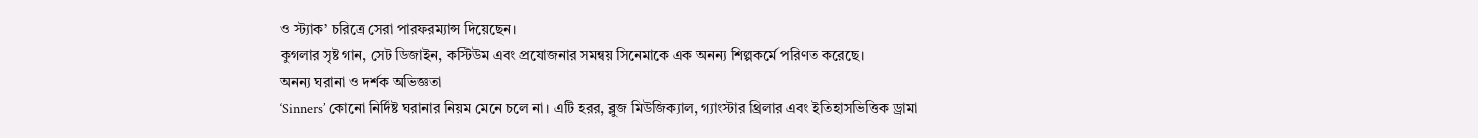ও স্ট্যাক’ চরিত্রে সেরা পারফরম্যান্স দিয়েছেন।
কুগলার সৃষ্ট গান, সেট ডিজাইন, কস্টিউম এবং প্রযোজনার সমন্বয় সিনেমাকে এক অনন্য শিল্পকর্মে পরিণত করেছে।
অনন্য ঘরানা ও দর্শক অভিজ্ঞতা
‘Sinners’ কোনো নির্দিষ্ট ঘরানার নিয়ম মেনে চলে না। এটি হরর, ব্লুজ মিউজিক্যাল, গ্যাংস্টার থ্রিলার এবং ইতিহাসভিত্তিক ড্রামা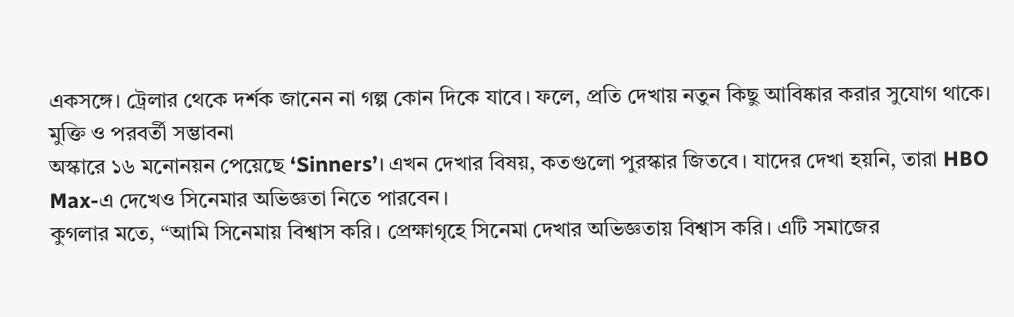একসঙ্গে। ট্রেলার থেকে দর্শক জানেন না গল্প কোন দিকে যাবে। ফলে, প্রতি দেখায় নতুন কিছু আবিষ্কার করার সুযোগ থাকে।
মুক্তি ও পরবর্তী সম্ভাবনা
অস্কারে ১৬ মনোনয়ন পেয়েছে ‘Sinners’। এখন দেখার বিষয়, কতগুলো পুরস্কার জিতবে। যাদের দেখা হয়নি, তারা HBO Max-এ দেখেও সিনেমার অভিজ্ঞতা নিতে পারবেন।
কুগলার মতে, “আমি সিনেমায় বিশ্বাস করি। প্রেক্ষাগৃহে সিনেমা দেখার অভিজ্ঞতায় বিশ্বাস করি। এটি সমাজের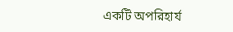একটি অপরিহার্য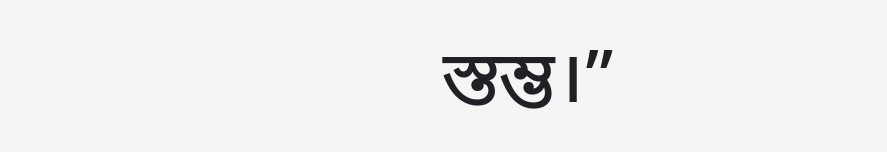স্তম্ভ।”